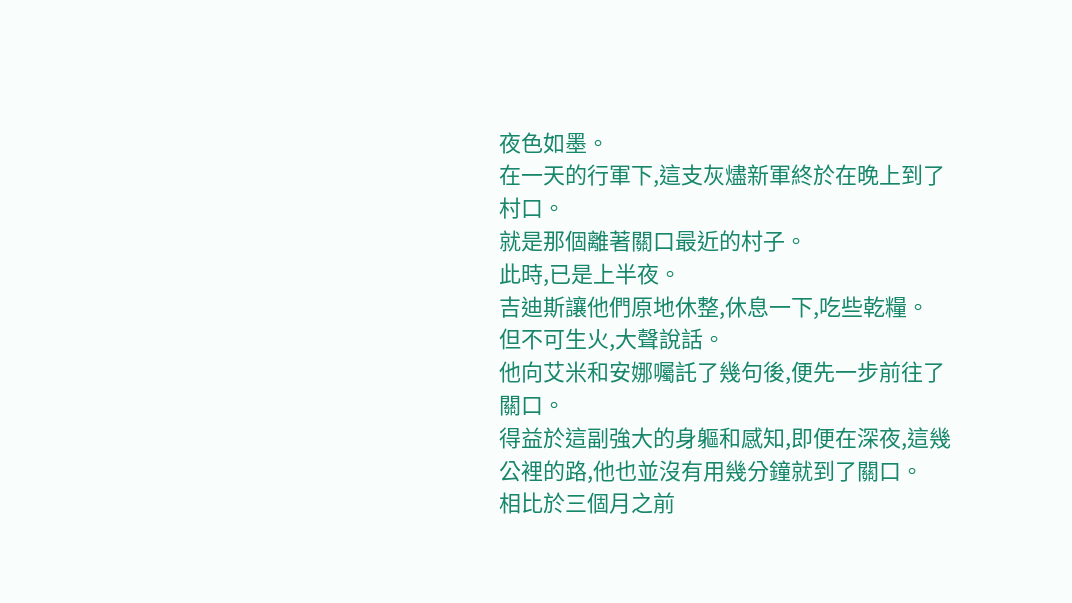夜色如墨。
在一天的行軍下,這支灰燼新軍終於在晚上到了村口。
就是那個離著關口最近的村子。
此時,已是上半夜。
吉迪斯讓他們原地休整,休息一下,吃些乾糧。
但不可生火,大聲說話。
他向艾米和安娜囑託了幾句後,便先一步前往了關口。
得益於這副強大的身軀和感知,即便在深夜,這幾公裡的路,他也並沒有用幾分鐘就到了關口。
相比於三個月之前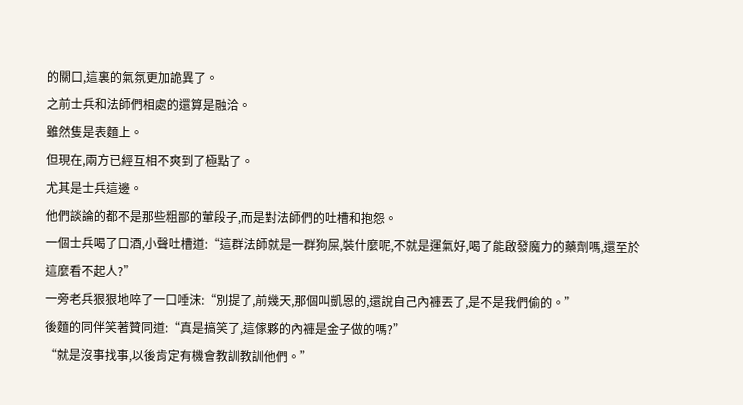的關口,這裏的氣氛更加詭異了。
之前士兵和法師們相處的還算是融洽。
雖然隻是表麵上。
但現在,兩方已經互相不爽到了極點了。
尤其是士兵這邊。
他們談論的都不是那些粗鄙的葷段子,而是對法師們的吐槽和抱怨。
一個士兵喝了口酒,小聲吐槽道:“這群法師就是一群狗屎,裝什麼呢,不就是運氣好,喝了能啟發魔力的藥劑嗎,還至於這麼看不起人?”
一旁老兵狠狠地啐了一口唾沫:“別提了,前幾天,那個叫凱恩的,還說自己內褲丟了,是不是我們偷的。”
後麵的同伴笑著贊同道:“真是搞笑了,這傢夥的內褲是金子做的嗎?”
“就是沒事找事,以後肯定有機會教訓教訓他們。”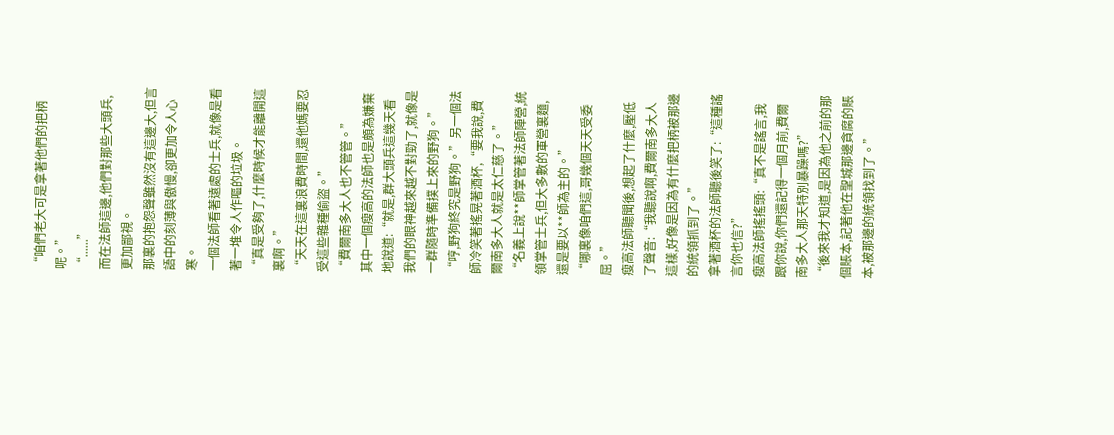“咱們老大可是拿著他們的把柄呢。”
“......”
而在法師這邊,他們對那些大頭兵,更加鄙視。
那裏的抱怨聲雖然沒有這邊大,但言語中的刻薄與傲慢,卻更加令人心寒。
一個法師看著遠處的士兵,就像是看著一堆令人作嘔的垃圾。
“真是受夠了,什麼時候才能離開這裏啊。”
“天天在這裏浪費時間,還他媽要忍受這些雜種偷盜。”
“費爾南多大人也不管管。”
其中一個瘦高的法師也是頗為嫌棄地說道:“就是,群大頭兵這幾天看我們的眼神越來越不對勁了,就像是一群隨時準備撲上來的野狗。”
“哼,野狗終究是野狗。”另一個法師冷笑著搖晃著酒杯,“要我說,費爾南多大人就是太仁慈了。”
“名義上說**師掌管著法師陣營,統領掌管士兵,但大多數的軍營裏麵,還是要以**師為主的。”
“哪裏像咱們這,哥幾個天天受委屈。”
瘦高法師聽聞後,想起了什麼,壓低了聲音:“我聽說啊,費爾南多大人這樣,好像是因為有什麼把柄被那邊的統領抓到了。”
拿著酒杯的法師聽後笑了:“這種謠言你也信?”
瘦高法師搖搖頭:“真不是謠言,我跟你說,你們還記得一個月前,費爾南多大人那天特別暴躁嗎?”
“後來我才知道,是因為他之前的那個賬本,記著他在聖城那邊貪腐的賬本,被那邊的統領找到了。”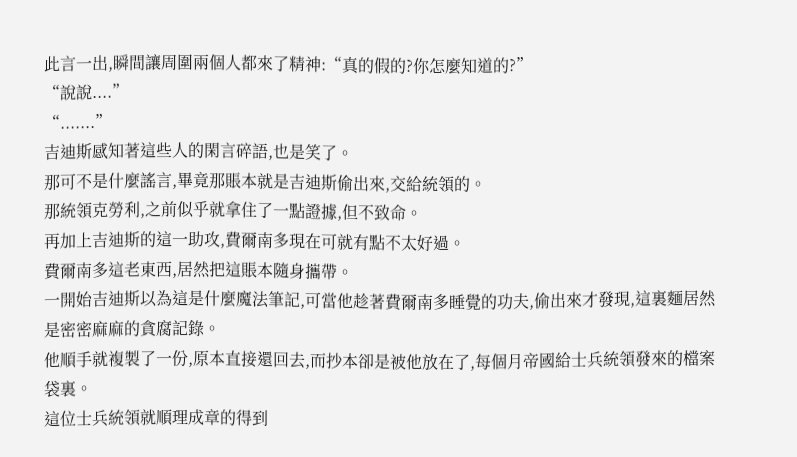此言一出,瞬間讓周圍兩個人都來了精神:“真的假的?你怎麼知道的?”
“說說....”
“.......”
吉迪斯感知著這些人的閑言碎語,也是笑了。
那可不是什麼謠言,畢竟那賬本就是吉迪斯偷出來,交給統領的。
那統領克勞利,之前似乎就拿住了一點證據,但不致命。
再加上吉迪斯的這一助攻,費爾南多現在可就有點不太好過。
費爾南多這老東西,居然把這賬本隨身攜帶。
一開始吉迪斯以為這是什麼魔法筆記,可當他趁著費爾南多睡覺的功夫,偷出來才發現,這裏麵居然是密密麻麻的貪腐記錄。
他順手就複製了一份,原本直接還回去,而抄本卻是被他放在了,每個月帝國給士兵統領發來的檔案袋裏。
這位士兵統領就順理成章的得到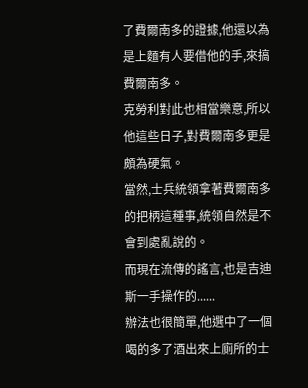了費爾南多的證據,他還以為是上麵有人要借他的手,來搞費爾南多。
克勞利對此也相當樂意,所以他這些日子,對費爾南多更是頗為硬氣。
當然,士兵統領拿著費爾南多的把柄這種事,統領自然是不會到處亂說的。
而現在流傳的謠言,也是吉迪斯一手操作的......
辦法也很簡單,他選中了一個喝的多了酒出來上廁所的士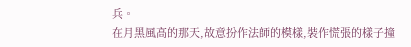兵。
在月黑風高的那天,故意扮作法師的模樣,裝作慌張的樣子撞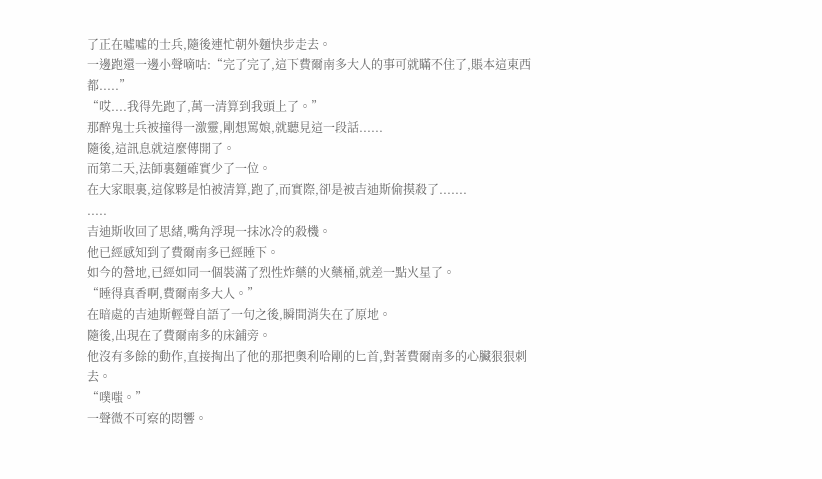了正在噓噓的士兵,隨後連忙朝外麵快步走去。
一邊跑還一邊小聲嘀咕:“完了完了,這下費爾南多大人的事可就瞞不住了,賬本這東西都.....”
“哎....我得先跑了,萬一清算到我頭上了。”
那醉鬼士兵被撞得一激靈,剛想罵娘,就聽見這一段話......
隨後,這訊息就這麼傳開了。
而第二天,法師裏麵確實少了一位。
在大家眼裏,這傢夥是怕被清算,跑了,而實際,卻是被吉迪斯偷摸殺了.......
.....
吉迪斯收回了思緒,嘴角浮現一抹冰冷的殺機。
他已經感知到了費爾南多已經睡下。
如今的營地,已經如同一個裝滿了烈性炸藥的火藥桶,就差一點火星了。
“睡得真香啊,費爾南多大人。”
在暗處的吉迪斯輕聲自語了一句之後,瞬間消失在了原地。
隨後,出現在了費爾南多的床鋪旁。
他沒有多餘的動作,直接掏出了他的那把奧利哈剛的匕首,對著費爾南多的心臟狠狠刺去。
“噗嗤。”
一聲微不可察的悶響。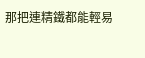那把連精鐵都能輕易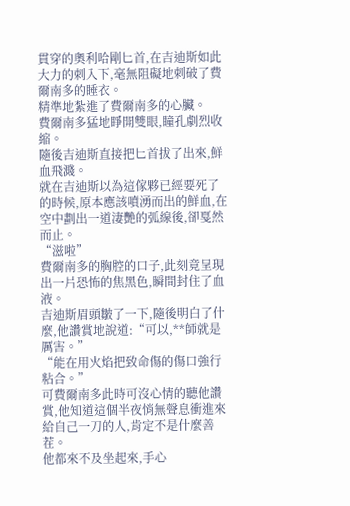貫穿的奧利哈剛匕首,在吉迪斯如此大力的刺入下,毫無阻礙地刺破了費爾南多的睡衣。
精準地紮進了費爾南多的心臟。
費爾南多猛地睜開雙眼,瞳孔劇烈收縮。
隨後吉迪斯直接把匕首拔了出來,鮮血飛濺。
就在吉迪斯以為這傢夥已經要死了的時候,原本應該噴湧而出的鮮血,在空中劃出一道淒艷的弧線後,卻戛然而止。
“滋啦”
費爾南多的胸腔的口子,此刻竟呈現出一片恐怖的焦黑色,瞬間封住了血液。
吉迪斯眉頭皺了一下,隨後明白了什麼,他讚賞地說道:“可以,**師就是厲害。”
“能在用火焰把致命傷的傷口強行粘合。”
可費爾南多此時可沒心情的聽他讚賞,他知道這個半夜悄無聲息衝進來給自己一刀的人,肯定不是什麼善茬。
他都來不及坐起來,手心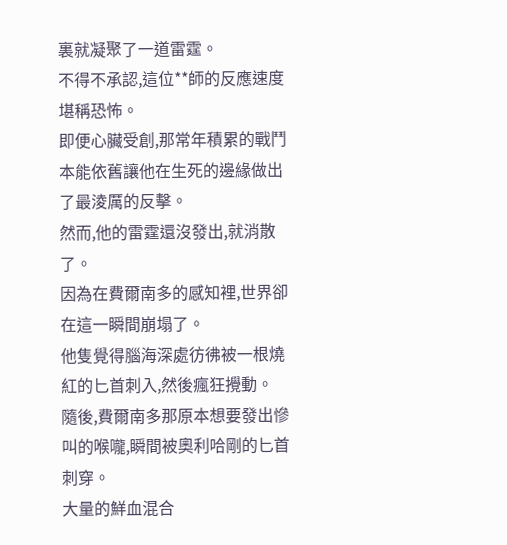裏就凝聚了一道雷霆。
不得不承認,這位**師的反應速度堪稱恐怖。
即便心臟受創,那常年積累的戰鬥本能依舊讓他在生死的邊緣做出了最淩厲的反擊。
然而,他的雷霆還沒發出,就消散了。
因為在費爾南多的感知裡,世界卻在這一瞬間崩塌了。
他隻覺得腦海深處彷彿被一根燒紅的匕首刺入,然後瘋狂攪動。
隨後,費爾南多那原本想要發出慘叫的喉嚨,瞬間被奧利哈剛的匕首刺穿。
大量的鮮血混合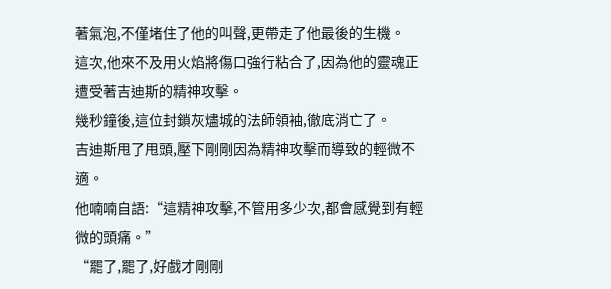著氣泡,不僅堵住了他的叫聲,更帶走了他最後的生機。
這次,他來不及用火焰將傷口強行粘合了,因為他的靈魂正遭受著吉迪斯的精神攻擊。
幾秒鐘後,這位封鎖灰燼城的法師領袖,徹底消亡了。
吉迪斯甩了甩頭,壓下剛剛因為精神攻擊而導致的輕微不適。
他喃喃自語:“這精神攻擊,不管用多少次,都會感覺到有輕微的頭痛。”
“罷了,罷了,好戲才剛剛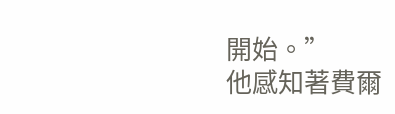開始。”
他感知著費爾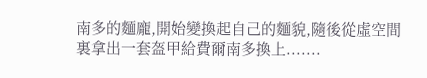南多的麵龐,開始變換起自己的麵貌,隨後從虛空間裏拿出一套盔甲給費爾南多換上.......